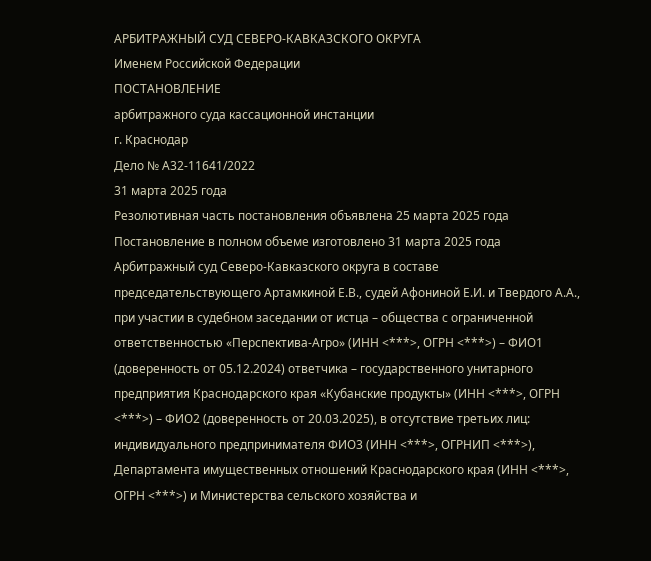АРБИТРАЖНЫЙ СУД СЕВЕРО-КАВКАЗСКОГО ОКРУГА
Именем Российской Федерации
ПОСТАНОВЛЕНИЕ
арбитражного суда кассационной инстанции
г. Краснодар
Дело № А32-11641/2022
31 марта 2025 года
Резолютивная часть постановления объявлена 25 марта 2025 года
Постановление в полном объеме изготовлено 31 марта 2025 года
Арбитражный суд Северо-Кавказского округа в составе председательствующего Артамкиной Е.В., судей Афониной Е.И. и Твердого А.А., при участии в судебном заседании от истца – общества с ограниченной ответственностью «Перспектива-Агро» (ИНН <***>, ОГРН <***>) – ФИО1 (доверенность от 05.12.2024) ответчика – государственного унитарного предприятия Краснодарского края «Кубанские продукты» (ИНН <***>, ОГРН <***>) – ФИО2 (доверенность от 20.03.2025), в отсутствие третьих лиц: индивидуального предпринимателя ФИО3 (ИНН <***>, ОГРНИП <***>), Департамента имущественных отношений Краснодарского края (ИНН <***>, ОГРН <***>) и Министерства сельского хозяйства и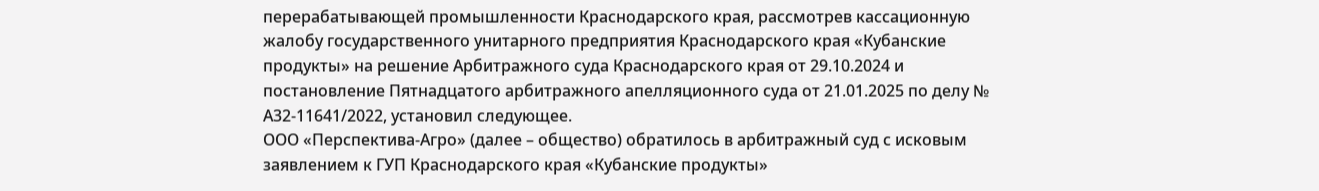перерабатывающей промышленности Краснодарского края, рассмотрев кассационную жалобу государственного унитарного предприятия Краснодарского края «Кубанские продукты» на решение Арбитражного суда Краснодарского края от 29.10.2024 и постановление Пятнадцатого арбитражного апелляционного суда от 21.01.2025 по делу № А32-11641/2022, установил следующее.
ООО «Перспектива-Агро» (далее – общество) обратилось в арбитражный суд с исковым заявлением к ГУП Краснодарского края «Кубанские продукты»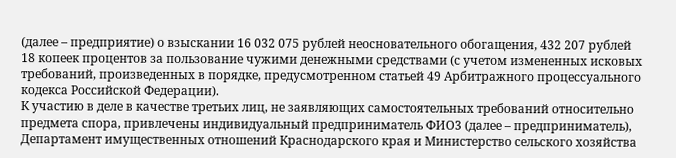(далее – предприятие) о взыскании 16 032 075 рублей неосновательного обогащения, 432 207 рублей 18 копеек процентов за пользование чужими денежными средствами (с учетом измененных исковых требований, произведенных в порядке, предусмотренном статьей 49 Арбитражного процессуального кодекса Российской Федерации).
К участию в деле в качестве третьих лиц, не заявляющих самостоятельных требований относительно предмета спора, привлечены индивидуальный предприниматель ФИО3 (далее – предприниматель), Департамент имущественных отношений Краснодарского края и Министерство сельского хозяйства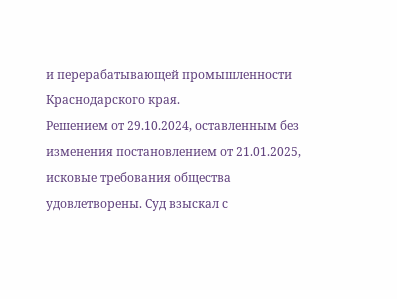и перерабатывающей промышленности Краснодарского края.
Решением от 29.10.2024, оставленным без изменения постановлением от 21.01.2025, исковые требования общества удовлетворены. Суд взыскал с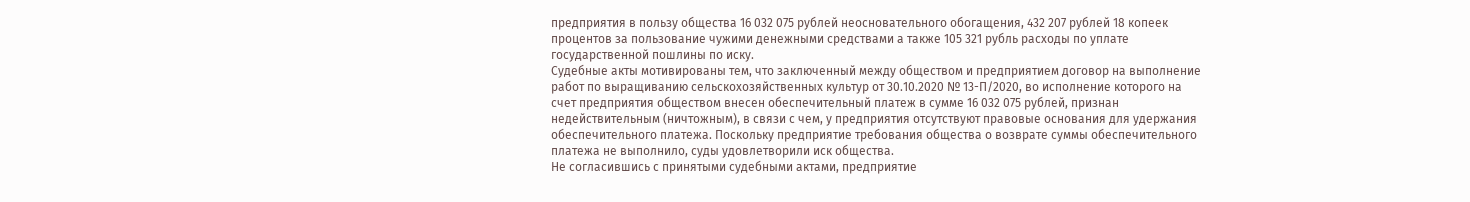предприятия в пользу общества 16 032 075 рублей неосновательного обогащения, 432 207 рублей 18 копеек процентов за пользование чужими денежными средствами а также 105 321 рубль расходы по уплате государственной пошлины по иску.
Судебные акты мотивированы тем, что заключенный между обществом и предприятием договор на выполнение работ по выращиванию сельскохозяйственных культур от 30.10.2020 № 13-П/2020, во исполнение которого на счет предприятия обществом внесен обеспечительный платеж в сумме 16 032 075 рублей, признан недействительным (ничтожным), в связи с чем, у предприятия отсутствуют правовые основания для удержания обеспечительного платежа. Поскольку предприятие требования общества о возврате суммы обеспечительного платежа не выполнило, суды удовлетворили иск общества.
Не согласившись с принятыми судебными актами, предприятие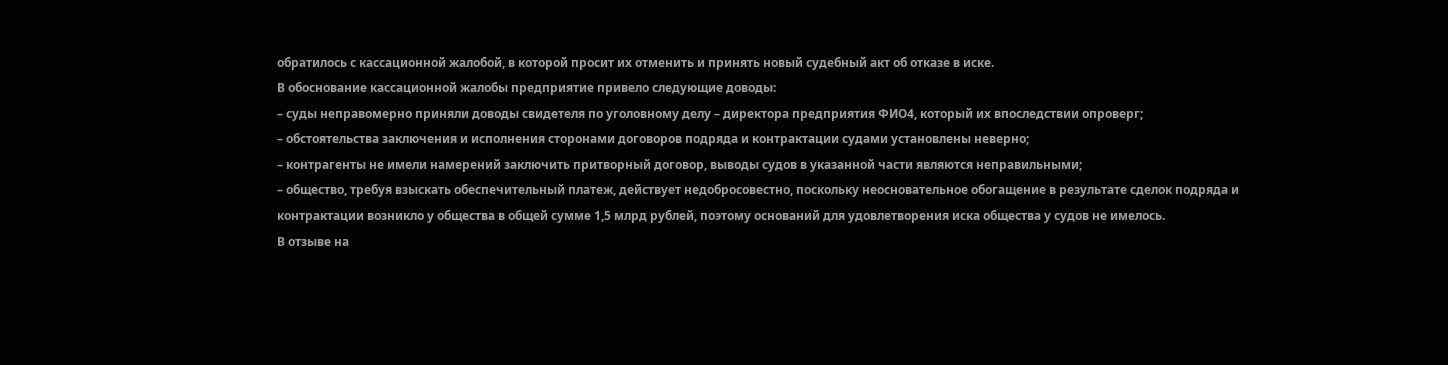обратилось с кассационной жалобой, в которой просит их отменить и принять новый судебный акт об отказе в иске.
В обоснование кассационной жалобы предприятие привело следующие доводы:
– суды неправомерно приняли доводы свидетеля по уголовному делу – директора предприятия ФИО4, который их впоследствии опроверг;
– обстоятельства заключения и исполнения сторонами договоров подряда и контрактации судами установлены неверно;
– контрагенты не имели намерений заключить притворный договор, выводы судов в указанной части являются неправильными;
– общество, требуя взыскать обеспечительный платеж, действует недобросовестно, поскольку неосновательное обогащение в результате сделок подряда и контрактации возникло у общества в общей сумме 1,5 млрд рублей, поэтому оснований для удовлетворения иска общества у судов не имелось.
В отзыве на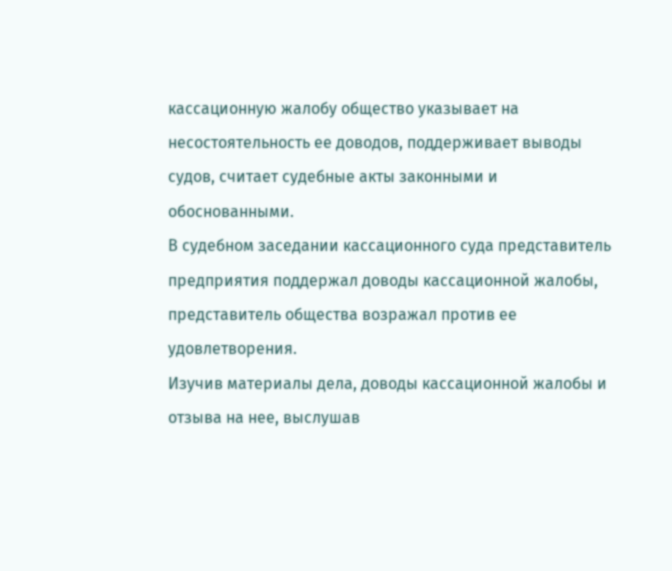кассационную жалобу общество указывает на несостоятельность ее доводов, поддерживает выводы судов, считает судебные акты законными и обоснованными.
В судебном заседании кассационного суда представитель предприятия поддержал доводы кассационной жалобы, представитель общества возражал против ее удовлетворения.
Изучив материалы дела, доводы кассационной жалобы и отзыва на нее, выслушав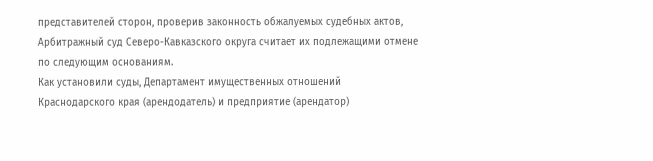представителей сторон, проверив законность обжалуемых судебных актов, Арбитражный суд Северо-Кавказского округа считает их подлежащими отмене по следующим основаниям.
Как установили суды, Департамент имущественных отношений Краснодарского края (арендодатель) и предприятие (арендатор)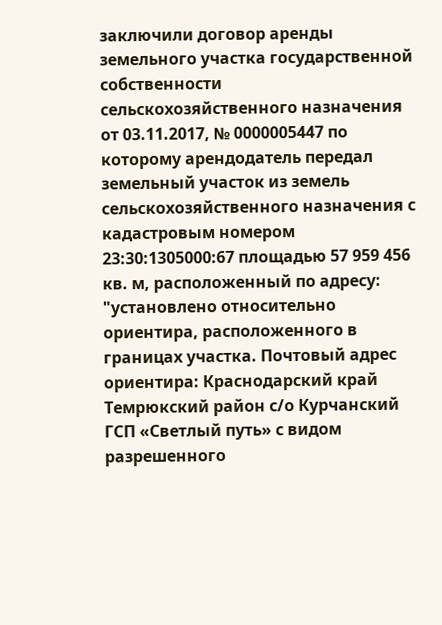заключили договор аренды земельного участка государственной собственности сельскохозяйственного назначения от 03.11.2017, № 0000005447 по которому арендодатель передал земельный участок из земель сельскохозяйственного назначения с кадастровым номером 23:30:1305000:67 площадью 57 959 456 кв. м, расположенный по адресу: "установлено относительно ориентира, расположенного в границах участка. Почтовый адрес ориентира: Краснодарский край Темрюкский район с/о Курчанский ГСП «Светлый путь» с видом разрешенного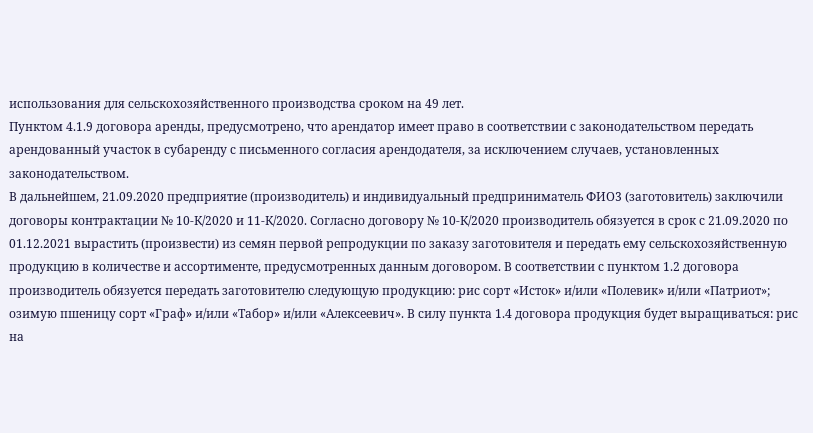использования для сельскохозяйственного производства сроком на 49 лет.
Пунктом 4.1.9 договора аренды, предусмотрено, что арендатор имеет право в соответствии с законодательством передать арендованный участок в субаренду с письменного согласия арендодателя, за исключением случаев, установленных законодательством.
В дальнейшем, 21.09.2020 предприятие (производитель) и индивидуальный предприниматель ФИО3 (заготовитель) заключили договоры контрактации № 10-К/2020 и 11-К/2020. Согласно договору № 10-К/2020 производитель обязуется в срок с 21.09.2020 по 01.12.2021 вырастить (произвести) из семян первой репродукции по заказу заготовителя и передать ему сельскохозяйственную продукцию в количестве и ассортименте, предусмотренных данным договором. В соответствии с пунктом 1.2 договора производитель обязуется передать заготовителю следующую продукцию: рис сорт «Исток» и/или «Полевик» и/или «Патриот»; озимую пшеницу сорт «Граф» и/или «Табор» и/или «Алексеевич». В силу пункта 1.4 договора продукция будет выращиваться: рис на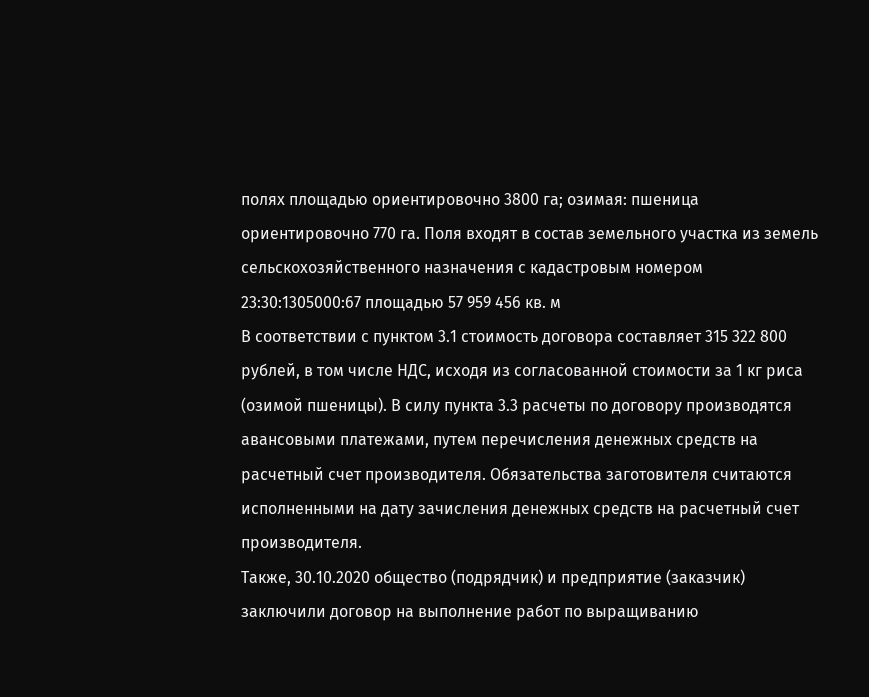полях площадью ориентировочно 3800 га; озимая: пшеница ориентировочно 770 га. Поля входят в состав земельного участка из земель сельскохозяйственного назначения с кадастровым номером 23:30:1305000:67 площадью 57 959 456 кв. м
В соответствии с пунктом 3.1 стоимость договора составляет 315 322 800 рублей, в том числе НДС, исходя из согласованной стоимости за 1 кг риса (озимой пшеницы). В силу пункта 3.3 расчеты по договору производятся авансовыми платежами, путем перечисления денежных средств на расчетный счет производителя. Обязательства заготовителя считаются исполненными на дату зачисления денежных средств на расчетный счет производителя.
Также, 30.10.2020 общество (подрядчик) и предприятие (заказчик) заключили договор на выполнение работ по выращиванию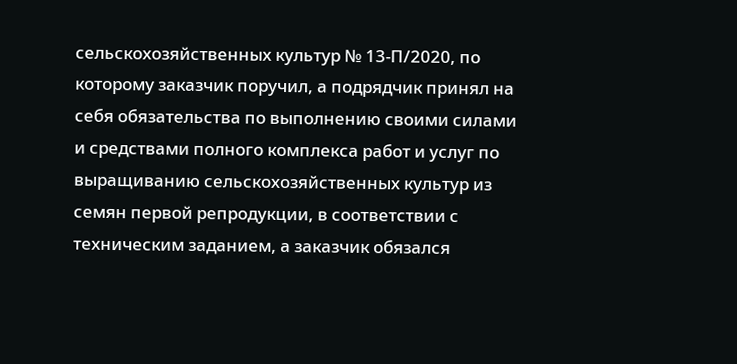сельскохозяйственных культур № 13-П/2020, по которому заказчик поручил, а подрядчик принял на себя обязательства по выполнению своими силами и средствами полного комплекса работ и услуг по выращиванию сельскохозяйственных культур из семян первой репродукции, в соответствии с техническим заданием, а заказчик обязался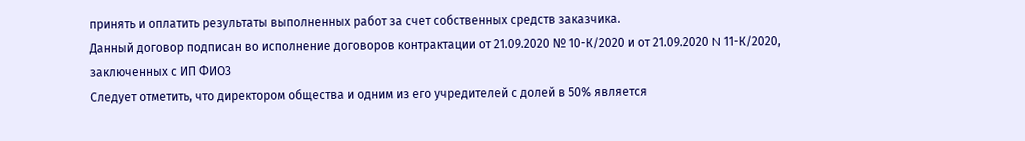принять и оплатить результаты выполненных работ за счет собственных средств заказчика.
Данный договор подписан во исполнение договоров контрактации от 21.09.2020 № 10-К/2020 и от 21.09.2020 N 11-К/2020, заключенных с ИП ФИО3
Следует отметить, что директором общества и одним из его учредителей с долей в 50% является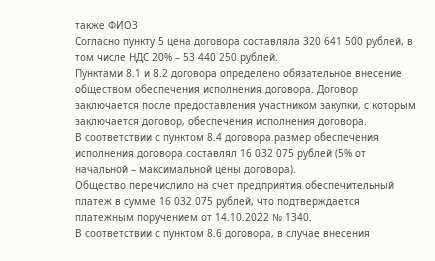также ФИО3
Согласно пункту 5 цена договора составляла 320 641 500 рублей, в том числе НДС 20% – 53 440 250 рублей.
Пунктами 8.1 и 8.2 договора определено обязательное внесение обществом обеспечения исполнения договора. Договор заключается после предоставления участником закупки, с которым заключается договор, обеспечения исполнения договора.
В соответствии с пунктом 8.4 договора размер обеспечения исполнения договора составлял 16 032 075 рублей (5% от начальной – максимальной цены договора).
Общество перечислило на счет предприятия обеспечительный платеж в сумме 16 032 075 рублей, что подтверждается платежным поручением от 14.10.2022 № 1340.
В соответствии с пунктом 8.6 договора, в случае внесения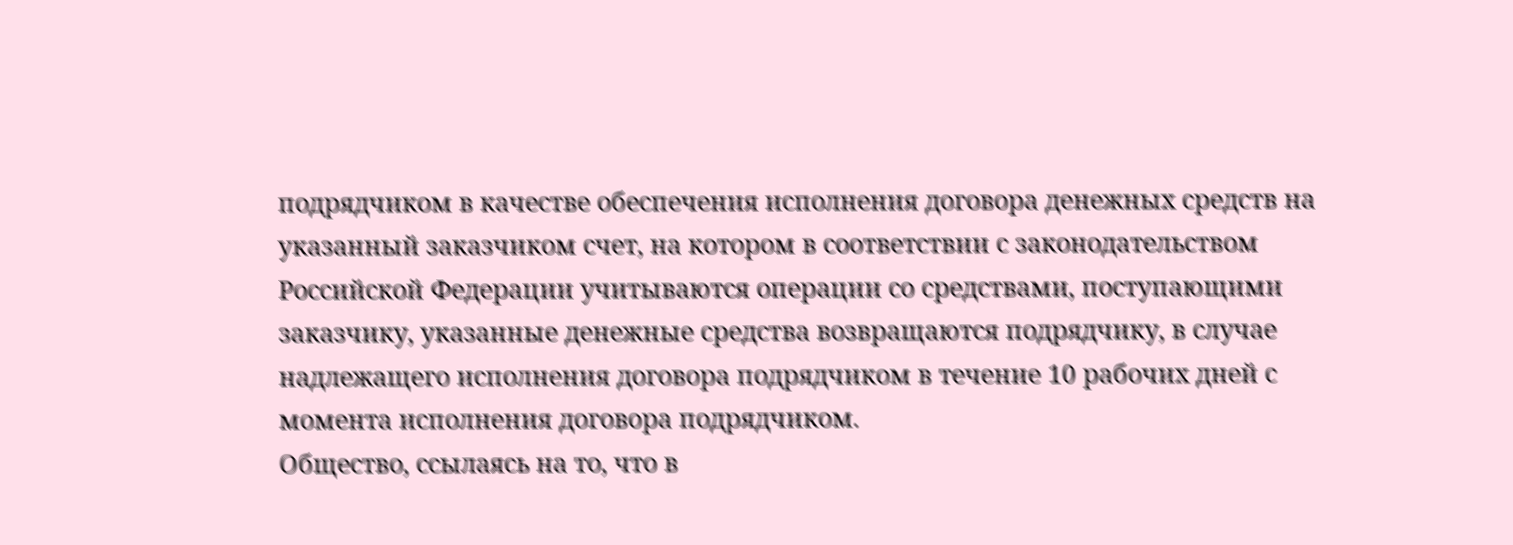подрядчиком в качестве обеспечения исполнения договора денежных средств на указанный заказчиком счет, на котором в соответствии с законодательством Российской Федерации учитываются операции со средствами, поступающими заказчику, указанные денежные средства возвращаются подрядчику, в случае надлежащего исполнения договора подрядчиком в течение 10 рабочих дней с момента исполнения договора подрядчиком.
Общество, ссылаясь на то, что в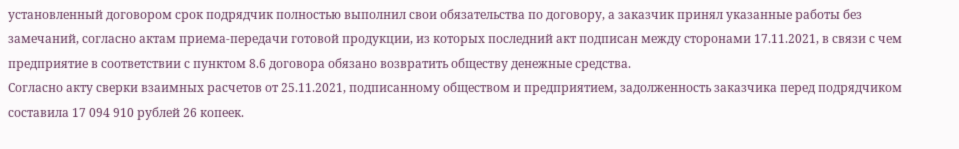установленный договором срок подрядчик полностью выполнил свои обязательства по договору, а заказчик принял указанные работы без замечаний, согласно актам приема-передачи готовой продукции, из которых последний акт подписан между сторонами 17.11.2021, в связи с чем предприятие в соответствии с пунктом 8.6 договора обязано возвратить обществу денежные средства.
Согласно акту сверки взаимных расчетов от 25.11.2021, подписанному обществом и предприятием, задолженность заказчика перед подрядчиком составила 17 094 910 рублей 26 копеек.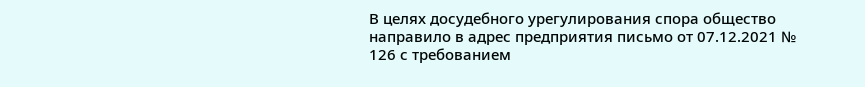В целях досудебного урегулирования спора общество направило в адрес предприятия письмо от 07.12.2021 № 126 с требованием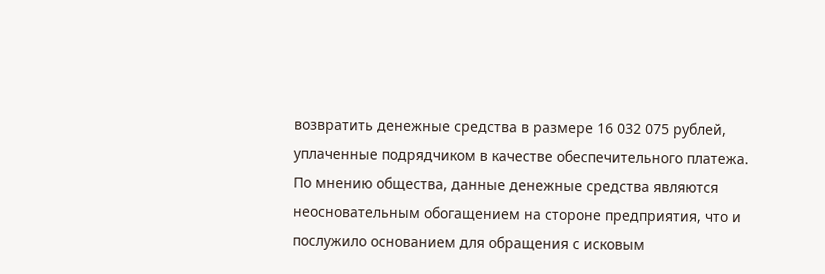возвратить денежные средства в размере 16 032 075 рублей, уплаченные подрядчиком в качестве обеспечительного платежа.
По мнению общества, данные денежные средства являются неосновательным обогащением на стороне предприятия, что и послужило основанием для обращения с исковым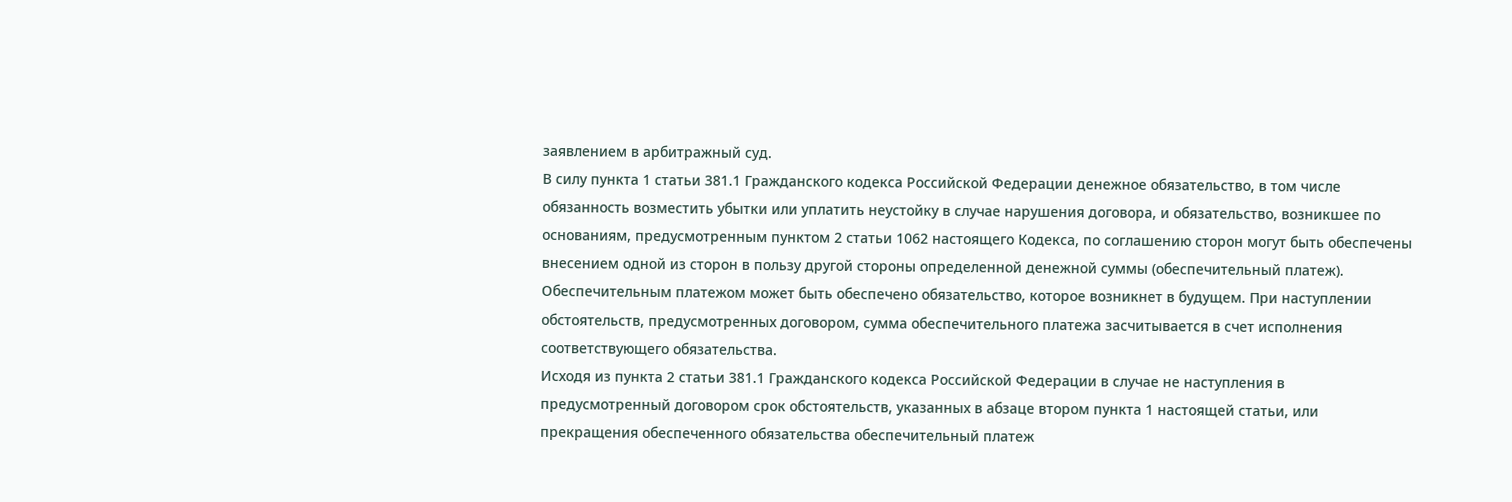заявлением в арбитражный суд.
В силу пункта 1 статьи 381.1 Гражданского кодекса Российской Федерации денежное обязательство, в том числе обязанность возместить убытки или уплатить неустойку в случае нарушения договора, и обязательство, возникшее по основаниям, предусмотренным пунктом 2 статьи 1062 настоящего Кодекса, по соглашению сторон могут быть обеспечены внесением одной из сторон в пользу другой стороны определенной денежной суммы (обеспечительный платеж). Обеспечительным платежом может быть обеспечено обязательство, которое возникнет в будущем. При наступлении обстоятельств, предусмотренных договором, сумма обеспечительного платежа засчитывается в счет исполнения соответствующего обязательства.
Исходя из пункта 2 статьи 381.1 Гражданского кодекса Российской Федерации в случае не наступления в предусмотренный договором срок обстоятельств, указанных в абзаце втором пункта 1 настоящей статьи, или прекращения обеспеченного обязательства обеспечительный платеж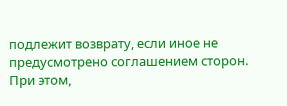подлежит возврату, если иное не предусмотрено соглашением сторон.
При этом,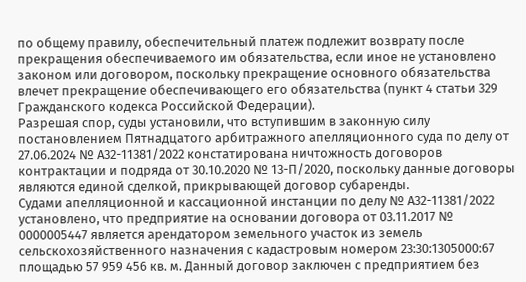по общему правилу, обеспечительный платеж подлежит возврату после прекращения обеспечиваемого им обязательства, если иное не установлено законом или договором, поскольку прекращение основного обязательства влечет прекращение обеспечивающего его обязательства (пункт 4 статьи 329 Гражданского кодекса Российской Федерации).
Разрешая спор, суды установили, что вступившим в законную силу постановлением Пятнадцатого арбитражного апелляционного суда по делу от 27.06.2024 № А32-11381/2022 констатирована ничтожность договоров контрактации и подряда от 30.10.2020 № 13-П/2020, поскольку данные договоры являются единой сделкой, прикрывающей договор субаренды.
Судами апелляционной и кассационной инстанции по делу № А32-11381/2022 установлено, что предприятие на основании договора от 03.11.2017 № 0000005447 является арендатором земельного участок из земель сельскохозяйственного назначения с кадастровым номером 23:30:1305000:67 площадью 57 959 456 кв. м. Данный договор заключен с предприятием без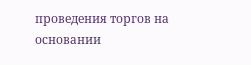проведения торгов на основании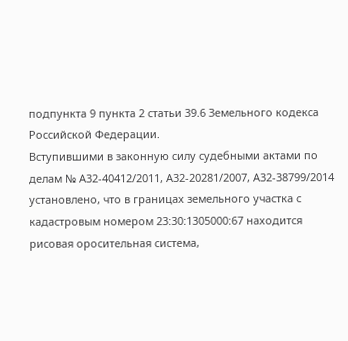подпункта 9 пункта 2 статьи 39.6 Земельного кодекса Российской Федерации.
Вступившими в законную силу судебными актами по делам № А32-40412/2011, А32-20281/2007, А32-38799/2014 установлено, что в границах земельного участка с кадастровым номером 23:30:1305000:67 находится рисовая оросительная система,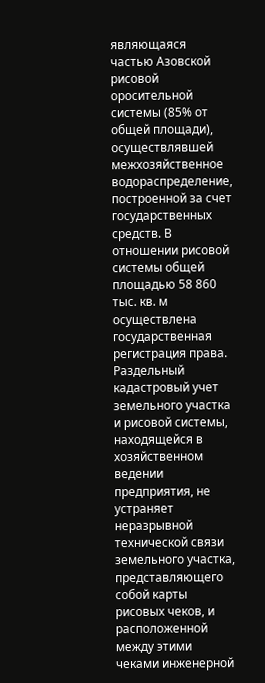являющаяся частью Азовской рисовой оросительной системы (85% от общей площади), осуществлявшей межхозяйственное водораспределение, построенной за счет государственных средств. В отношении рисовой системы общей площадью 58 860 тыс. кв. м осуществлена государственная регистрация права. Раздельный кадастровый учет земельного участка и рисовой системы, находящейся в хозяйственном ведении предприятия, не устраняет неразрывной технической связи земельного участка, представляющего собой карты рисовых чеков, и расположенной между этими чеками инженерной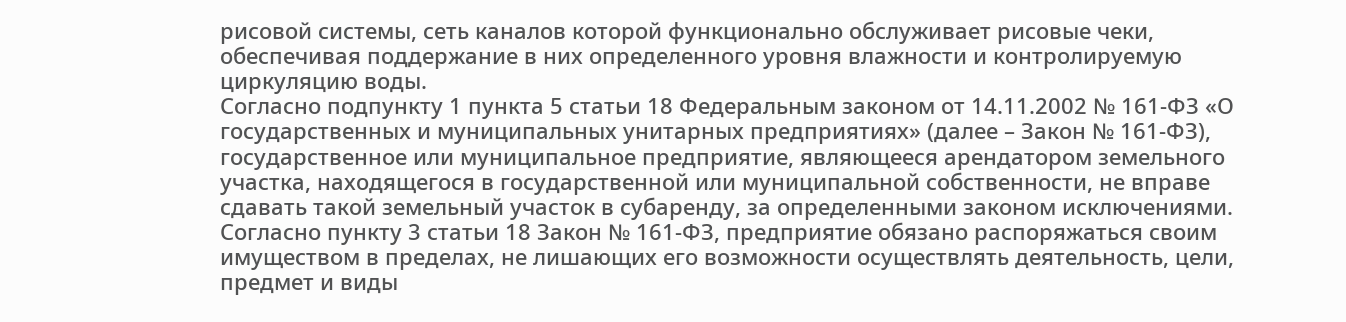рисовой системы, сеть каналов которой функционально обслуживает рисовые чеки, обеспечивая поддержание в них определенного уровня влажности и контролируемую циркуляцию воды.
Согласно подпункту 1 пункта 5 статьи 18 Федеральным законом от 14.11.2002 № 161-ФЗ «О государственных и муниципальных унитарных предприятиях» (далее – Закон № 161-ФЗ), государственное или муниципальное предприятие, являющееся арендатором земельного участка, находящегося в государственной или муниципальной собственности, не вправе сдавать такой земельный участок в субаренду, за определенными законом исключениями.
Согласно пункту 3 статьи 18 Закон № 161-ФЗ, предприятие обязано распоряжаться своим имуществом в пределах, не лишающих его возможности осуществлять деятельность, цели, предмет и виды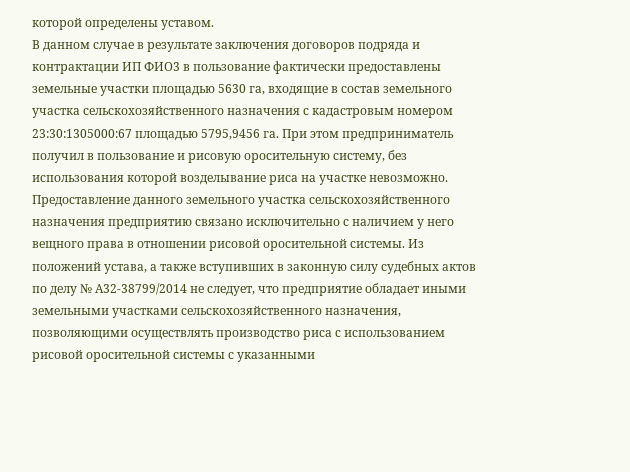которой определены уставом.
В данном случае в результате заключения договоров подряда и контрактации ИП ФИО3 в пользование фактически предоставлены земельные участки площадью 5630 га, входящие в состав земельного участка сельскохозяйственного назначения с кадастровым номером 23:30:1305000:67 площадью 5795,9456 га. При этом предприниматель получил в пользование и рисовую оросительную систему, без использования которой возделывание риса на участке невозможно. Предоставление данного земельного участка сельскохозяйственного назначения предприятию связано исключительно с наличием у него вещного права в отношении рисовой оросительной системы. Из положений устава, а также вступивших в законную силу судебных актов по делу № А32-38799/2014 не следует, что предприятие обладает иными земельными участками сельскохозяйственного назначения, позволяющими осуществлять производство риса с использованием рисовой оросительной системы с указанными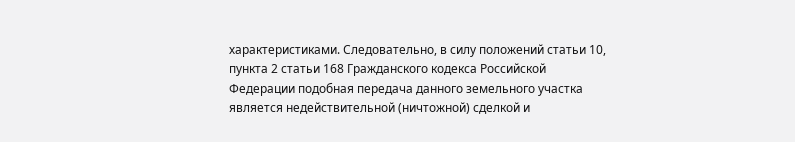характеристиками. Следовательно, в силу положений статьи 10, пункта 2 статьи 168 Гражданского кодекса Российской Федерации подобная передача данного земельного участка является недействительной (ничтожной) сделкой и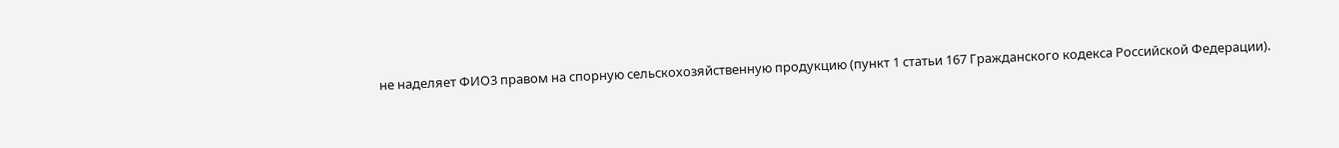не наделяет ФИО3 правом на спорную сельскохозяйственную продукцию (пункт 1 статьи 167 Гражданского кодекса Российской Федерации).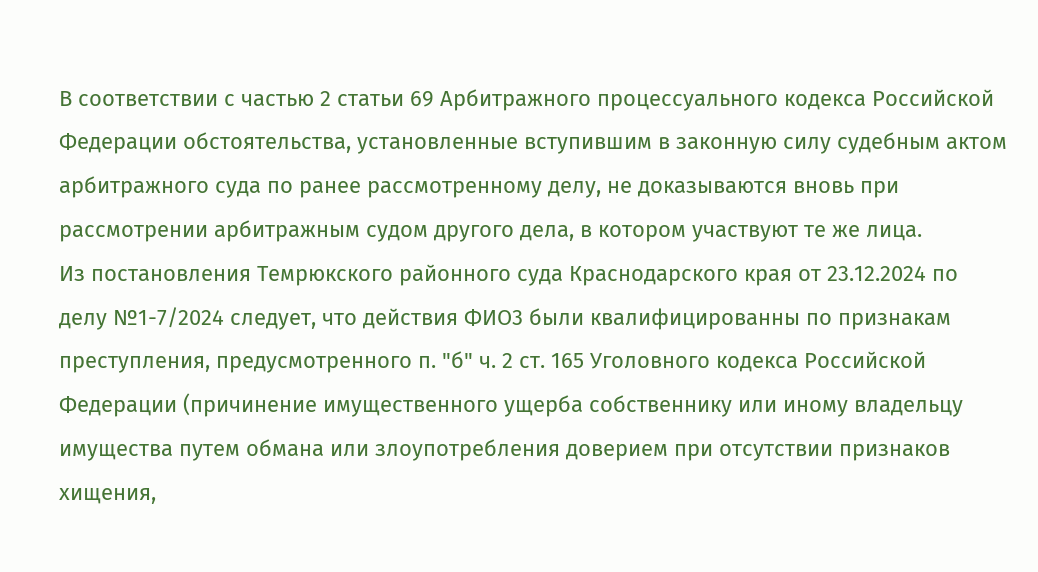В соответствии с частью 2 статьи 69 Арбитражного процессуального кодекса Российской Федерации обстоятельства, установленные вступившим в законную силу судебным актом арбитражного суда по ранее рассмотренному делу, не доказываются вновь при рассмотрении арбитражным судом другого дела, в котором участвуют те же лица.
Из постановления Темрюкского районного суда Краснодарского края от 23.12.2024 по делу №1-7/2024 следует, что действия ФИО3 были квалифицированны по признакам преступления, предусмотренного п. "б" ч. 2 ст. 165 Уголовного кодекса Российской Федерации (причинение имущественного ущерба собственнику или иному владельцу имущества путем обмана или злоупотребления доверием при отсутствии признаков хищения,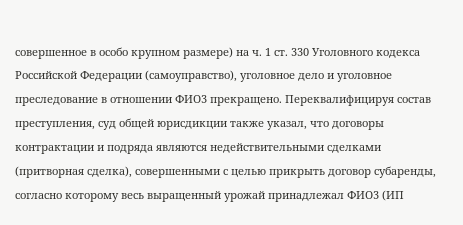совершенное в особо крупном размере) на ч. 1 ст. 330 Уголовного кодекса Российской Федерации (самоуправство), уголовное дело и уголовное преследование в отношении ФИО3 прекращено. Переквалифицируя состав преступления, суд общей юрисдикции также указал, что договоры контрактации и подряда являются недействительными сделками (притворная сделка), совершенными с целью прикрыть договор субаренды, согласно которому весь выращенный урожай принадлежал ФИО3 (ИП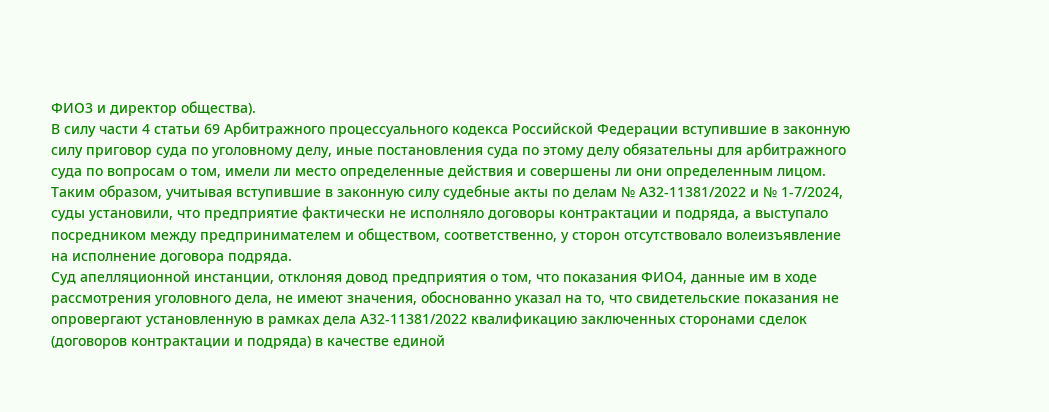ФИО3 и директор общества).
В силу части 4 статьи 69 Арбитражного процессуального кодекса Российской Федерации вступившие в законную силу приговор суда по уголовному делу, иные постановления суда по этому делу обязательны для арбитражного суда по вопросам о том, имели ли место определенные действия и совершены ли они определенным лицом.
Таким образом, учитывая вступившие в законную силу судебные акты по делам № А32-11381/2022 и № 1-7/2024, суды установили, что предприятие фактически не исполняло договоры контрактации и подряда, а выступало посредником между предпринимателем и обществом, соответственно, у сторон отсутствовало волеизъявление на исполнение договора подряда.
Суд апелляционной инстанции, отклоняя довод предприятия о том, что показания ФИО4, данные им в ходе рассмотрения уголовного дела, не имеют значения, обоснованно указал на то, что свидетельские показания не опровергают установленную в рамках дела А32-11381/2022 квалификацию заключенных сторонами сделок (договоров контрактации и подряда) в качестве единой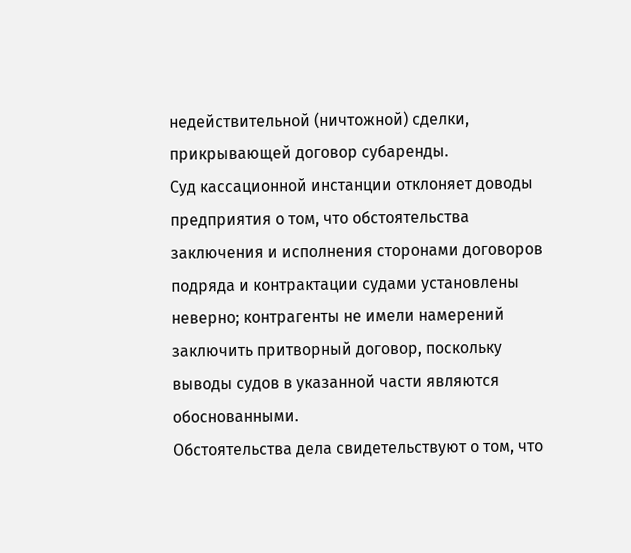недействительной (ничтожной) сделки, прикрывающей договор субаренды.
Суд кассационной инстанции отклоняет доводы предприятия о том, что обстоятельства заключения и исполнения сторонами договоров подряда и контрактации судами установлены неверно; контрагенты не имели намерений заключить притворный договор, поскольку выводы судов в указанной части являются обоснованными.
Обстоятельства дела свидетельствуют о том, что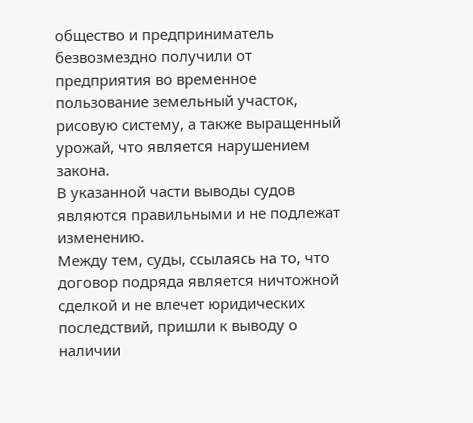общество и предприниматель безвозмездно получили от предприятия во временное пользование земельный участок, рисовую систему, а также выращенный урожай, что является нарушением закона.
В указанной части выводы судов являются правильными и не подлежат изменению.
Между тем, суды, ссылаясь на то, что договор подряда является ничтожной сделкой и не влечет юридических последствий, пришли к выводу о наличии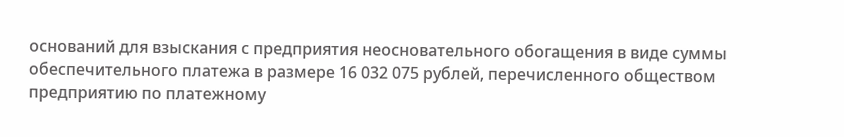оснований для взыскания с предприятия неосновательного обогащения в виде суммы обеспечительного платежа в размере 16 032 075 рублей, перечисленного обществом предприятию по платежному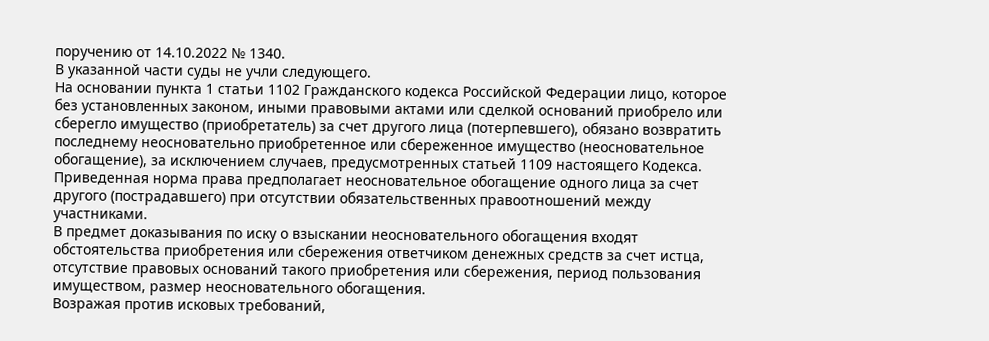поручению от 14.10.2022 № 1340.
В указанной части суды не учли следующего.
На основании пункта 1 статьи 1102 Гражданского кодекса Российской Федерации лицо, которое без установленных законом, иными правовыми актами или сделкой оснований приобрело или сберегло имущество (приобретатель) за счет другого лица (потерпевшего), обязано возвратить последнему неосновательно приобретенное или сбереженное имущество (неосновательное обогащение), за исключением случаев, предусмотренных статьей 1109 настоящего Кодекса.
Приведенная норма права предполагает неосновательное обогащение одного лица за счет другого (пострадавшего) при отсутствии обязательственных правоотношений между участниками.
В предмет доказывания по иску о взыскании неосновательного обогащения входят обстоятельства приобретения или сбережения ответчиком денежных средств за счет истца, отсутствие правовых оснований такого приобретения или сбережения, период пользования имуществом, размер неосновательного обогащения.
Возражая против исковых требований,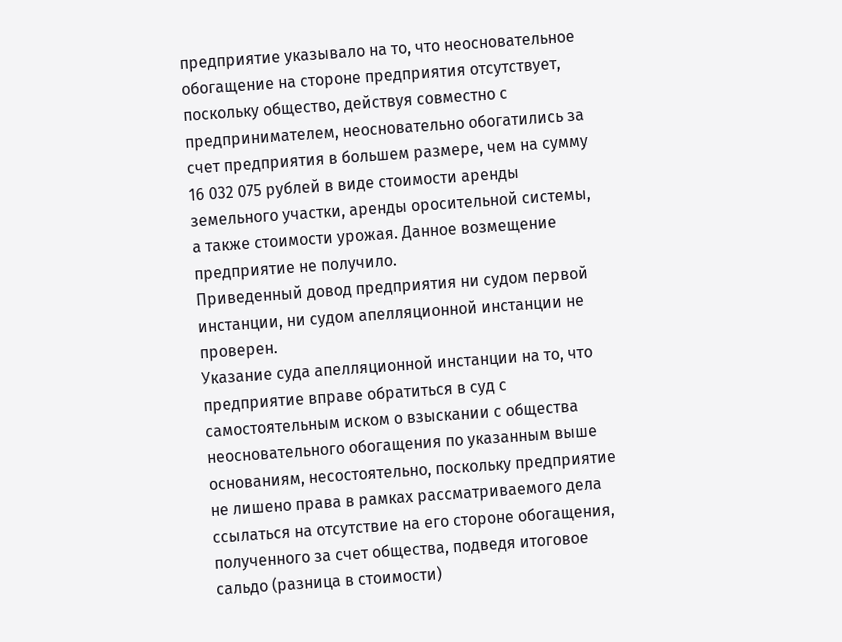предприятие указывало на то, что неосновательное обогащение на стороне предприятия отсутствует, поскольку общество, действуя совместно с предпринимателем, неосновательно обогатились за счет предприятия в большем размере, чем на сумму 16 032 075 рублей в виде стоимости аренды земельного участки, аренды оросительной системы, а также стоимости урожая. Данное возмещение предприятие не получило.
Приведенный довод предприятия ни судом первой инстанции, ни судом апелляционной инстанции не проверен.
Указание суда апелляционной инстанции на то, что предприятие вправе обратиться в суд с самостоятельным иском о взыскании с общества неосновательного обогащения по указанным выше основаниям, несостоятельно, поскольку предприятие не лишено права в рамках рассматриваемого дела ссылаться на отсутствие на его стороне обогащения, полученного за счет общества, подведя итоговое сальдо (разница в стоимости)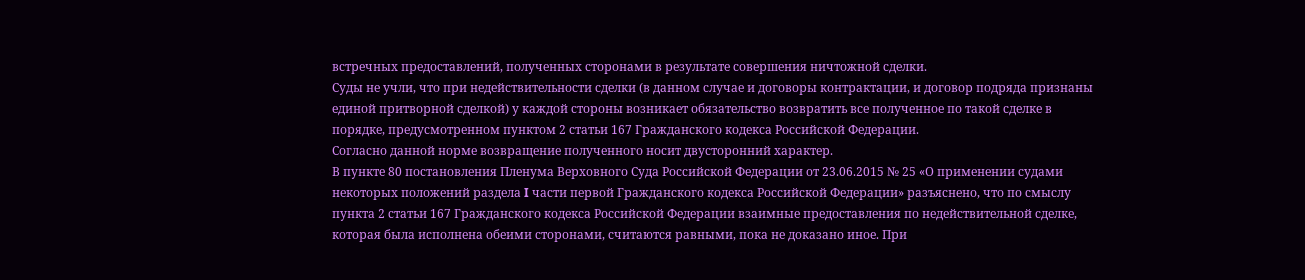встречных предоставлений, полученных сторонами в результате совершения ничтожной сделки.
Суды не учли, что при недействительности сделки (в данном случае и договоры контрактации, и договор подряда признаны единой притворной сделкой) у каждой стороны возникает обязательство возвратить все полученное по такой сделке в порядке, предусмотренном пунктом 2 статьи 167 Гражданского кодекса Российской Федерации.
Согласно данной норме возвращение полученного носит двусторонний характер.
В пункте 80 постановления Пленума Верховного Суда Российской Федерации от 23.06.2015 № 25 «О применении судами некоторых положений раздела I части первой Гражданского кодекса Российской Федерации» разъяснено, что по смыслу пункта 2 статьи 167 Гражданского кодекса Российской Федерации взаимные предоставления по недействительной сделке, которая была исполнена обеими сторонами, считаются равными, пока не доказано иное. При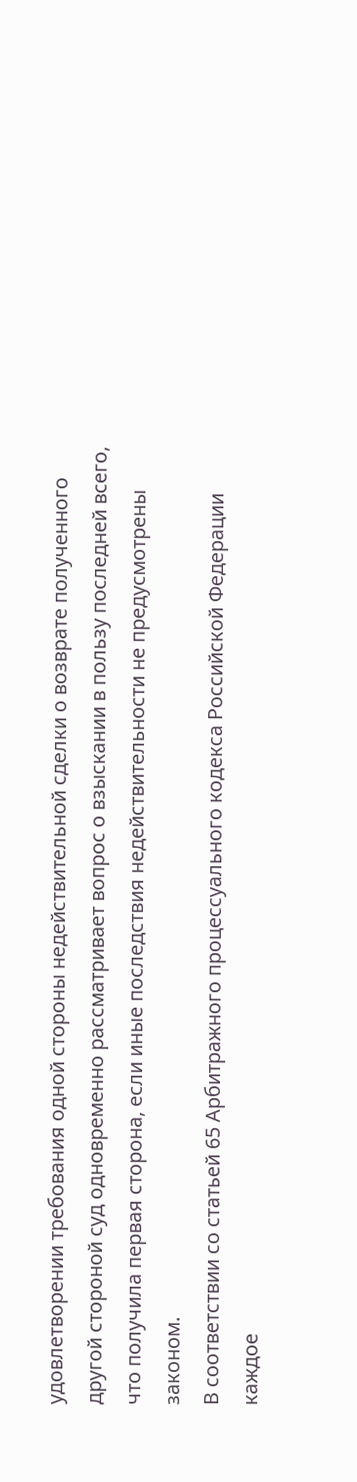удовлетворении требования одной стороны недействительной сделки о возврате полученного другой стороной суд одновременно рассматривает вопрос о взыскании в пользу последней всего, что получила первая сторона, если иные последствия недействительности не предусмотрены законом.
В соответствии со статьей 65 Арбитражного процессуального кодекса Российской Федерации каждое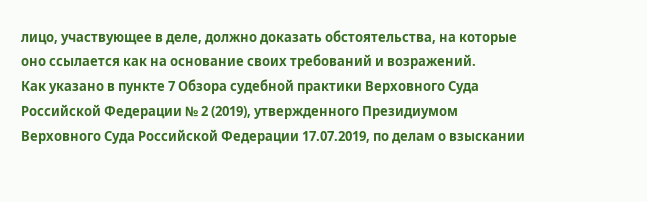лицо, участвующее в деле, должно доказать обстоятельства, на которые оно ссылается как на основание своих требований и возражений.
Как указано в пункте 7 Обзора судебной практики Верховного Суда Российской Федерации № 2 (2019), утвержденного Президиумом Верховного Суда Российской Федерации 17.07.2019, по делам о взыскании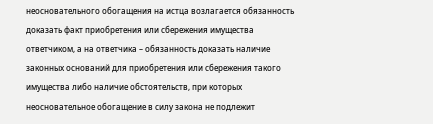неосновательного обогащения на истца возлагается обязанность доказать факт приобретения или сбережения имущества ответчиком, а на ответчика – обязанность доказать наличие законных оснований для приобретения или сбережения такого имущества либо наличие обстоятельств, при которых неосновательное обогащение в силу закона не подлежит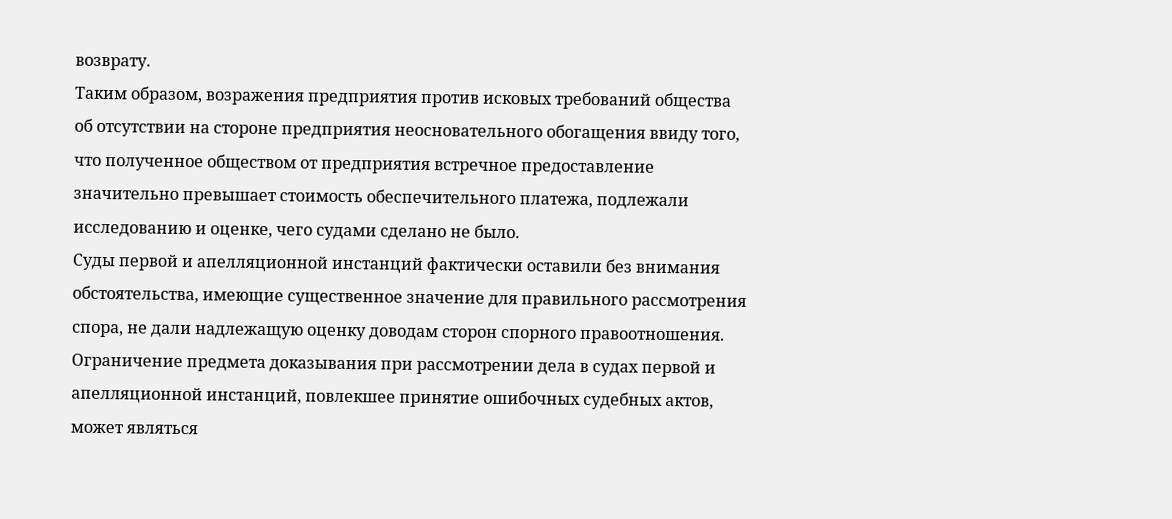возврату.
Таким образом, возражения предприятия против исковых требований общества об отсутствии на стороне предприятия неосновательного обогащения ввиду того, что полученное обществом от предприятия встречное предоставление значительно превышает стоимость обеспечительного платежа, подлежали исследованию и оценке, чего судами сделано не было.
Суды первой и апелляционной инстанций фактически оставили без внимания обстоятельства, имеющие существенное значение для правильного рассмотрения спора, не дали надлежащую оценку доводам сторон спорного правоотношения.
Ограничение предмета доказывания при рассмотрении дела в судах первой и апелляционной инстанций, повлекшее принятие ошибочных судебных актов, может являться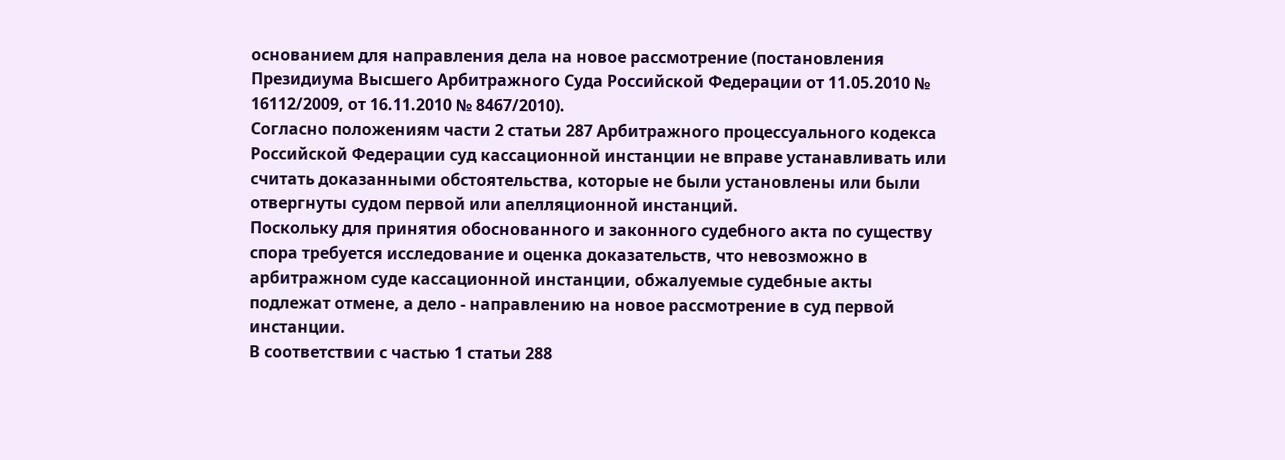основанием для направления дела на новое рассмотрение (постановления Президиума Высшего Арбитражного Суда Российской Федерации от 11.05.2010 № 16112/2009, от 16.11.2010 № 8467/2010).
Согласно положениям части 2 статьи 287 Арбитражного процессуального кодекса Российской Федерации суд кассационной инстанции не вправе устанавливать или считать доказанными обстоятельства, которые не были установлены или были отвергнуты судом первой или апелляционной инстанций.
Поскольку для принятия обоснованного и законного судебного акта по существу спора требуется исследование и оценка доказательств, что невозможно в арбитражном суде кассационной инстанции, обжалуемые судебные акты подлежат отмене, а дело - направлению на новое рассмотрение в суд первой инстанции.
В соответствии с частью 1 статьи 288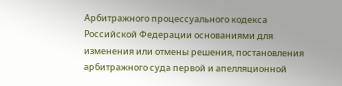Арбитражного процессуального кодекса Российской Федерации основаниями для изменения или отмены решения, постановления арбитражного суда первой и апелляционной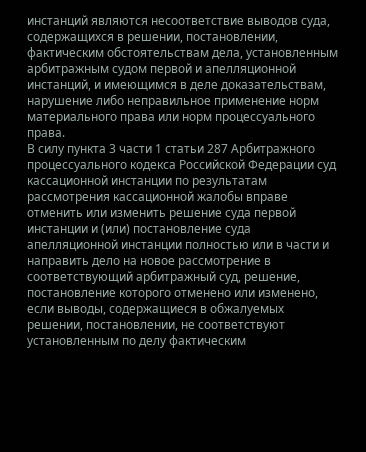инстанций являются несоответствие выводов суда, содержащихся в решении, постановлении, фактическим обстоятельствам дела, установленным арбитражным судом первой и апелляционной инстанций, и имеющимся в деле доказательствам, нарушение либо неправильное применение норм материального права или норм процессуального права.
В силу пункта 3 части 1 статьи 287 Арбитражного процессуального кодекса Российской Федерации суд кассационной инстанции по результатам рассмотрения кассационной жалобы вправе отменить или изменить решение суда первой инстанции и (или) постановление суда апелляционной инстанции полностью или в части и направить дело на новое рассмотрение в соответствующий арбитражный суд, решение, постановление которого отменено или изменено, если выводы, содержащиеся в обжалуемых решении, постановлении, не соответствуют установленным по делу фактическим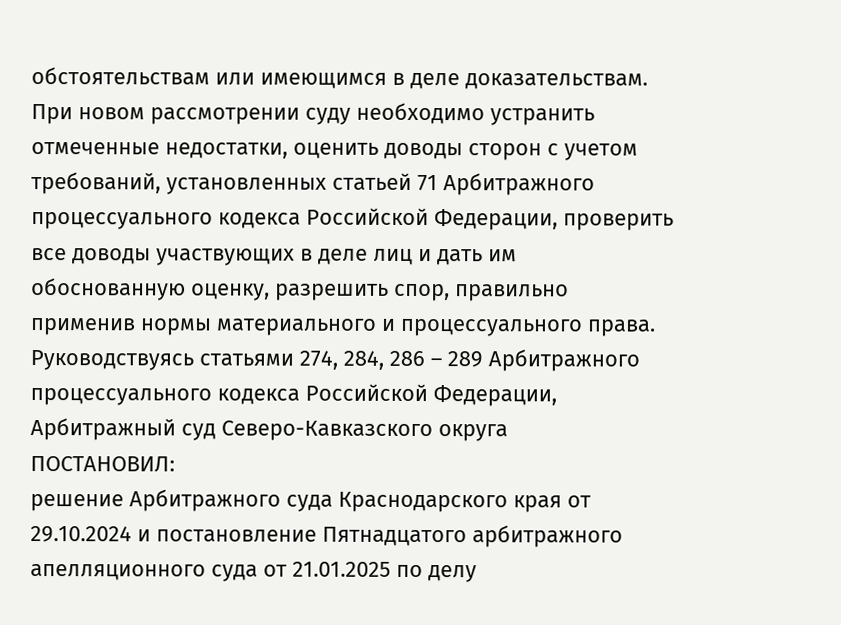обстоятельствам или имеющимся в деле доказательствам.
При новом рассмотрении суду необходимо устранить отмеченные недостатки, оценить доводы сторон с учетом требований, установленных статьей 71 Арбитражного процессуального кодекса Российской Федерации, проверить все доводы участвующих в деле лиц и дать им обоснованную оценку, разрешить спор, правильно применив нормы материального и процессуального права.
Руководствуясь статьями 274, 284, 286 – 289 Арбитражного процессуального кодекса Российской Федерации, Арбитражный суд Северо-Кавказского округа
ПОСТАНОВИЛ:
решение Арбитражного суда Краснодарского края от 29.10.2024 и постановление Пятнадцатого арбитражного апелляционного суда от 21.01.2025 по делу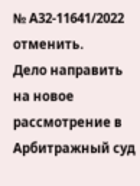№ А32-11641/2022 отменить.
Дело направить на новое рассмотрение в Арбитражный суд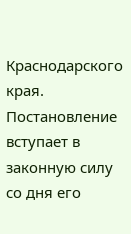Краснодарского края.
Постановление вступает в законную силу со дня его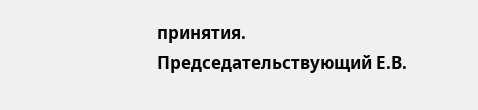принятия.
Председательствующий Е.В.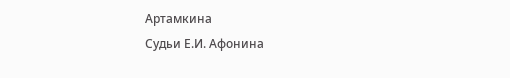Артамкина
Судьи Е.И. Афонина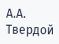А.А. Твердой